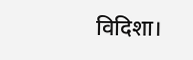विदिशा।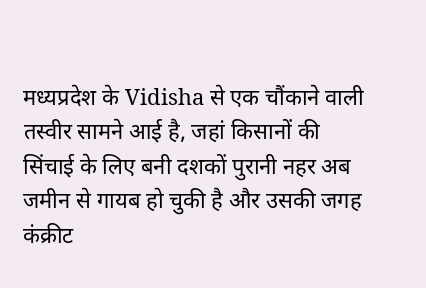मध्यप्रदेश के Vidisha से एक चौंकाने वाली तस्वीर सामने आई है, जहां किसानों की सिंचाई के लिए बनी दशकों पुरानी नहर अब जमीन से गायब हो चुकी है और उसकी जगह कंक्रीट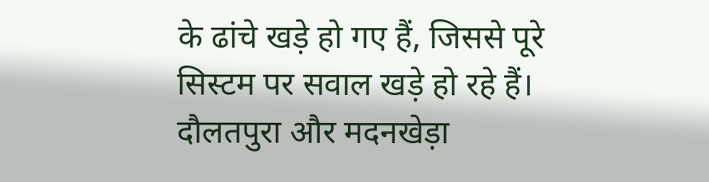के ढांचे खड़े हो गए हैं, जिससे पूरे सिस्टम पर सवाल खड़े हो रहे हैं।
दौलतपुरा और मदनखेड़ा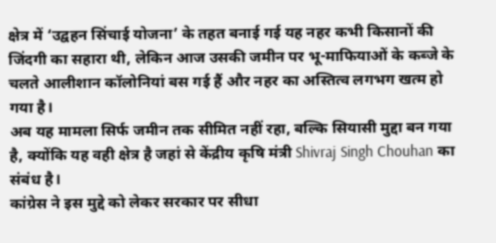क्षेत्र में ‘उद्वहन सिंचाई योजना’ के तहत बनाई गई यह नहर कभी किसानों की जिंदगी का सहारा थी, लेकिन आज उसकी जमीन पर भू-माफियाओं के कब्जे के चलते आलीशान कॉलोनियां बस गई हैं और नहर का अस्तित्व लगभग खत्म हो गया है।
अब यह मामला सिर्फ जमीन तक सीमित नहीं रहा, बल्कि सियासी मुद्दा बन गया है, क्योंकि यह वही क्षेत्र है जहां से केंद्रीय कृषि मंत्री Shivraj Singh Chouhan का संबंध है।
कांग्रेस ने इस मुद्दे को लेकर सरकार पर सीधा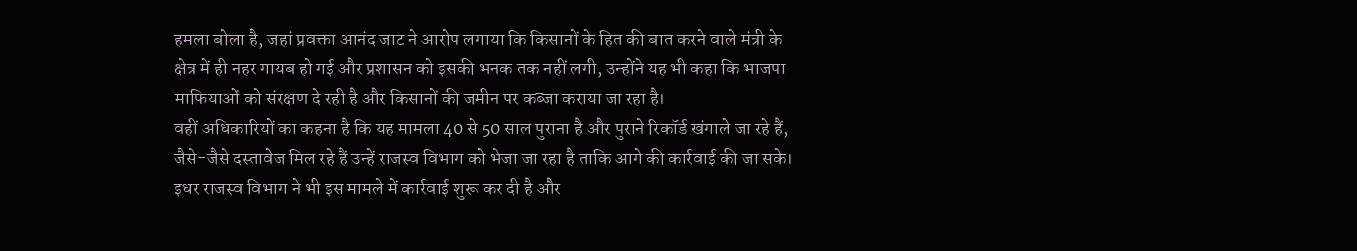हमला बोला है, जहां प्रवक्ता आनंद जाट ने आरोप लगाया कि किसानों के हित की बात करने वाले मंत्री के क्षेत्र में ही नहर गायब हो गई और प्रशासन को इसकी भनक तक नहीं लगी, उन्होंने यह भी कहा कि भाजपा माफियाओं को संरक्षण दे रही है और किसानों की जमीन पर कब्जा कराया जा रहा है।
वहीं अधिकारियों का कहना है कि यह मामला 40 से 50 साल पुराना है और पुराने रिकॉर्ड खंगाले जा रहे हैं, जैसे-जैसे दस्तावेज मिल रहे हैं उन्हें राजस्व विभाग को भेजा जा रहा है ताकि आगे की कार्रवाई की जा सके।
इधर राजस्व विभाग ने भी इस मामले में कार्रवाई शुरू कर दी है और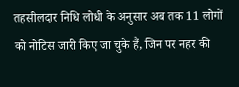तहसीलदार निधि लोधी के अनुसार अब तक 11 लोगों को नोटिस जारी किए जा चुके हैं, जिन पर नहर की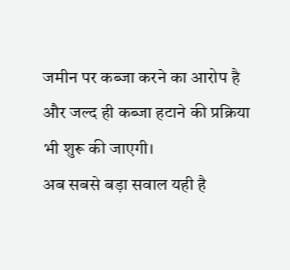जमीन पर कब्जा करने का आरोप है और जल्द ही कब्जा हटाने की प्रक्रिया भी शुरू की जाएगी।
अब सबसे बड़ा सवाल यही है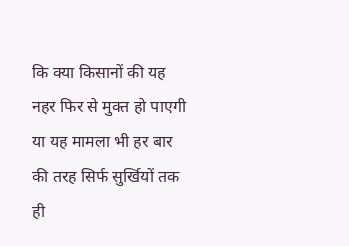कि क्या किसानों की यह नहर फिर से मुक्त हो पाएगी या यह मामला भी हर बार की तरह सिर्फ सुर्खियों तक ही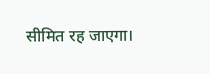सीमित रह जाएगा।